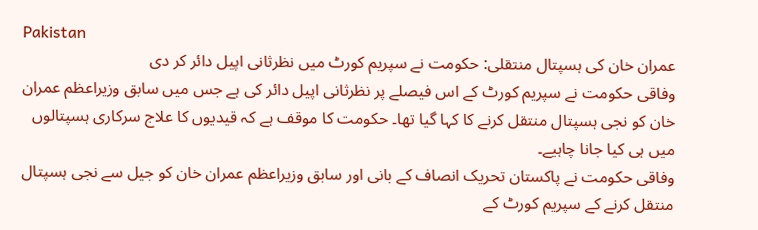Pakistan
عمران خان کی ہسپتال منتقلی: حکومت نے سپریم کورٹ میں نظرثانی اپیل دائر کر دی
وفاقی حکومت نے سپریم کورٹ کے اس فیصلے پر نظرثانی اپیل دائر کی ہے جس میں سابق وزیراعظم عمران خان کو نجی ہسپتال منتقل کرنے کا کہا گیا تھا۔ حکومت کا موقف ہے کہ قیدیوں کا علاج سرکاری ہسپتالوں میں ہی کیا جانا چاہیے۔
وفاقی حکومت نے پاکستان تحریک انصاف کے بانی اور سابق وزیراعظم عمران خان کو جیل سے نجی ہسپتال منتقل کرنے کے سپریم کورٹ کے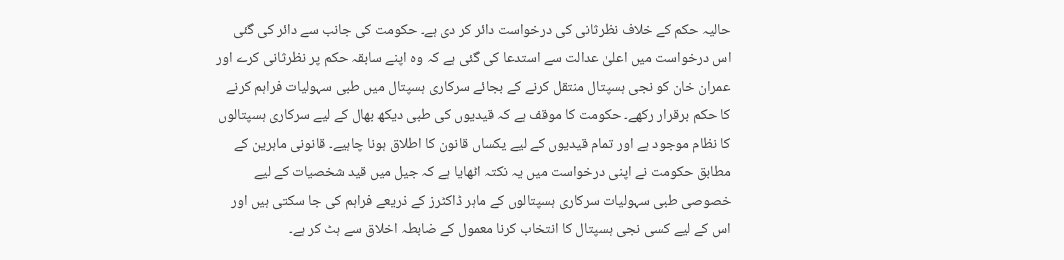حالیہ حکم کے خلاف نظرثانی کی درخواست دائر کر دی ہے۔ حکومت کی جانب سے دائر کی گئی اس درخواست میں اعلیٰ عدالت سے استدعا کی گئی ہے کہ وہ اپنے سابقہ حکم پر نظرثانی کرے اور عمران خان کو نجی ہسپتال منتقل کرنے کے بجائے سرکاری ہسپتال میں طبی سہولیات فراہم کرنے کا حکم برقرار رکھے۔ حکومت کا موقف ہے کہ قیدیوں کی طبی دیکھ بھال کے لیے سرکاری ہسپتالوں کا نظام موجود ہے اور تمام قیدیوں کے لیے یکساں قانون کا اطلاق ہونا چاہیے۔ قانونی ماہرین کے مطابق حکومت نے اپنی درخواست میں یہ نکتہ اٹھایا ہے کہ جیل میں قید شخصیات کے لیے خصوصی طبی سہولیات سرکاری ہسپتالوں کے ماہر ڈاکٹرز کے ذریعے فراہم کی جا سکتی ہیں اور اس کے لیے کسی نجی ہسپتال کا انتخاب کرنا معمول کے ضابطہ اخلاق سے ہٹ کر ہے۔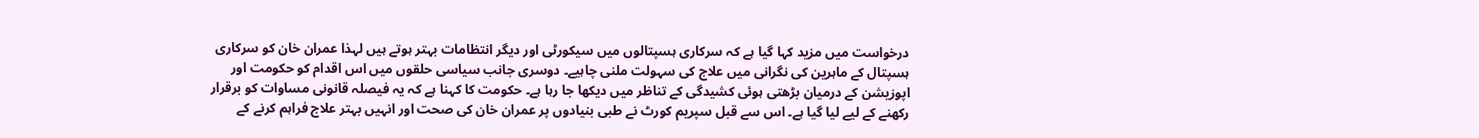درخواست میں مزید کہا گیا ہے کہ سرکاری ہسپتالوں میں سیکورٹی اور دیگر انتظامات بہتر ہوتے ہیں لہذا عمران خان کو سرکاری ہسپتال کے ماہرین کی نگرانی میں علاج کی سہولت ملنی چاہیے۔ دوسری جانب سیاسی حلقوں میں اس اقدام کو حکومت اور اپوزیشن کے درمیان بڑھتی ہوئی کشیدگی کے تناظر میں دیکھا جا رہا ہے۔ حکومت کا کہنا ہے کہ یہ فیصلہ قانونی مساوات کو برقرار رکھنے کے لیے لیا گیا ہے۔ اس سے قبل سپریم کورٹ نے طبی بنیادوں پر عمران خان کی صحت اور انہیں بہتر علاج فراہم کرنے کے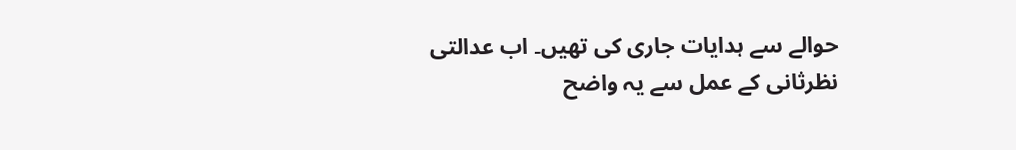حوالے سے ہدایات جاری کی تھیں۔ اب عدالتی نظرثانی کے عمل سے یہ واضح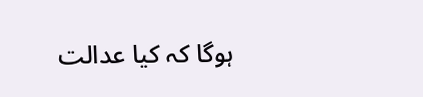ہوگا کہ کیا عدالت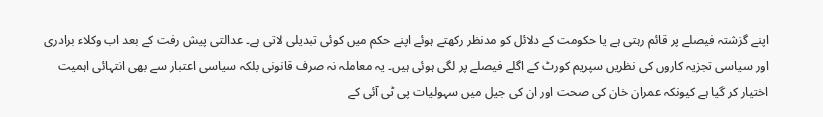اپنے گزشتہ فیصلے پر قائم رہتی ہے یا حکومت کے دلائل کو مدنظر رکھتے ہوئے اپنے حکم میں کوئی تبدیلی لاتی ہے۔ عدالتی پیش رفت کے بعد اب وکلاء برادری اور سیاسی تجزیہ کاروں کی نظریں سپریم کورٹ کے اگلے فیصلے پر لگی ہوئی ہیں۔ یہ معاملہ نہ صرف قانونی بلکہ سیاسی اعتبار سے بھی انتہائی اہمیت اختیار کر گیا ہے کیونکہ عمران خان کی صحت اور ان کی جیل میں سہولیات پی ٹی آئی کے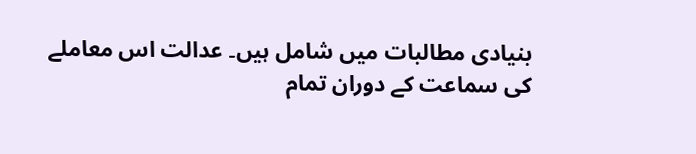بنیادی مطالبات میں شامل ہیں۔ عدالت اس معاملے کی سماعت کے دوران تمام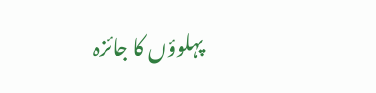پہلوؤں کا جائزہ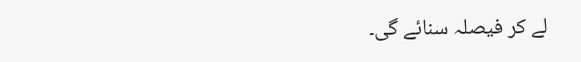لے کر فیصلہ سنائے گی۔